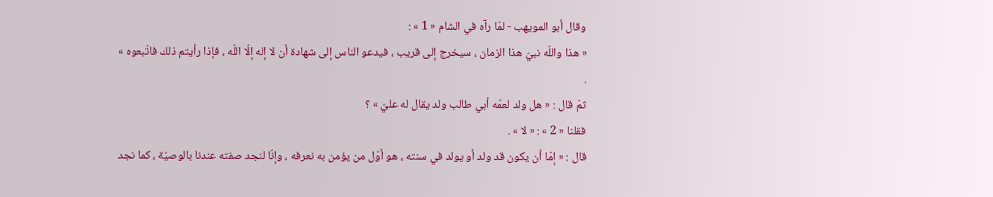وقال أبو المويهب - لمّا رآه في الشام « 1 » :
« هذا واللّه نبيّ هذا الزمان ، سيخرج إلى قريب ، فيدعو الناس إلى شهادة أن لا إله إلّا اللّه ، فإذا رأيتم ذلك فاتّبعوه » .
ثمّ قال : « هل ولد لعمّه أبي طالب ولد يقال له عليّ » ؟
فقلنا « 2 » : « لا » .
قال : « إمّا أن يكون قد ولد أو يولد في سنته ، هو أوّل من يؤمن به نعرفه ، وإنّا لنجد صفته عندنا بالوصيّة ، كما نجد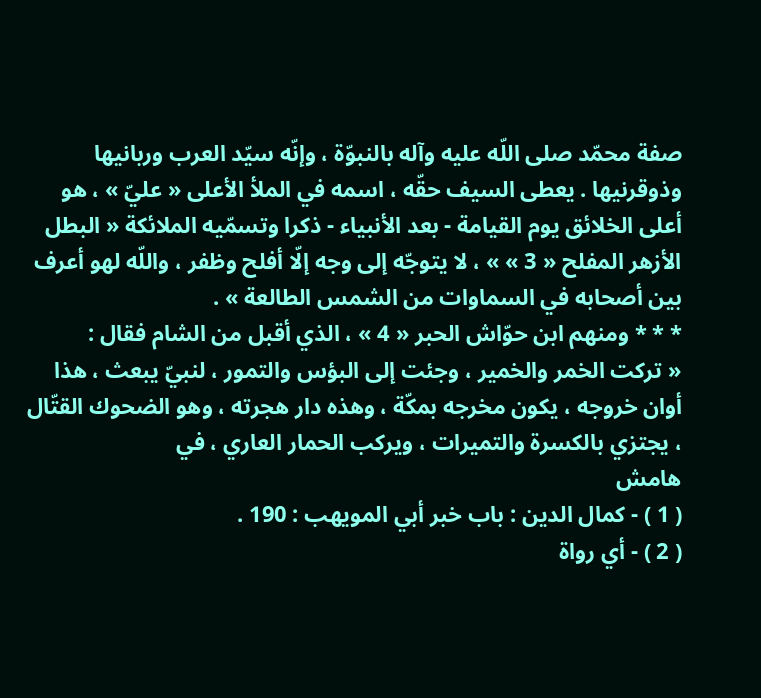صفة محمّد صلى اللّه عليه وآله بالنبوّة ، وإنّه سيّد العرب وربانيها وذوقرنيها . يعطى السيف حقّه ، اسمه في الملأ الأعلى « عليّ » ، هو أعلى الخلائق يوم القيامة - بعد الأنبياء - ذكرا وتسمّيه الملائكة « البطل الأزهر المفلح « 3 » » ، لا يتوجّه إلى وجه إلّا أفلح وظفر ، واللّه لهو أعرف بين أصحابه في السماوات من الشمس الطالعة » .
* * * ومنهم ابن حوّاش الحبر « 4 » ، الذي أقبل من الشام فقال :
« تركت الخمر والخمير ، وجئت إلى البؤس والتمور ، لنبيّ يبعث ، هذا أوان خروجه ، يكون مخرجه بمكّة ، وهذه دار هجرته ، وهو الضحوك القتّال ، يجتزي بالكسرة والتميرات ، ويركب الحمار العاري ، في
هامش
( 1 ) - كمال الدين : باب خبر أبي المويهب : 190 .
( 2 ) - أي رواة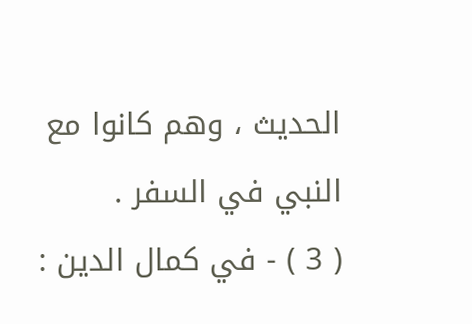الحديث ، وهم كانوا مع النبي في السفر .
( 3 ) - في كمال الدين :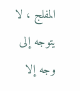المفلج ، لا يتوجه إلى وجه إلا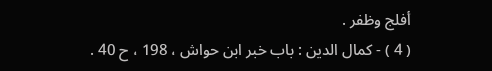أفلج وظفر .
( 4 ) - كمال الدين : باب خبر ابن حواش ، 198 ، ح 40 .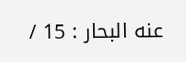عنه البحار : 15 /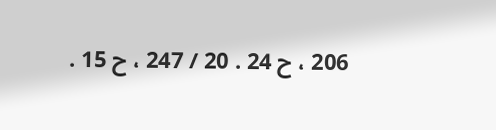206 ، ح 24 . 20 / 247 ، ح 15 .